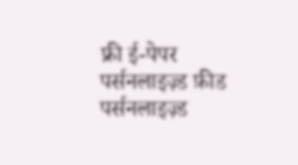फ्री ई-पेपर
पर्सनलाइज़्ड फ़ीड
पर्सनलाइज़्ड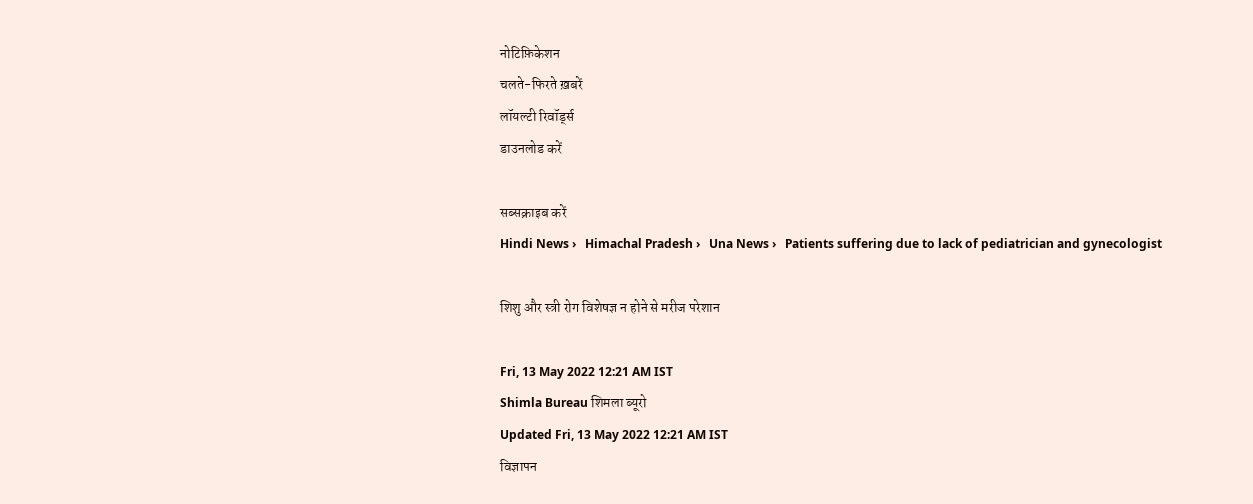नोटिफ़िकेशन
चलते-फिरते ख़बरें
लॉयल्टी रिवॉर्ड्स
डाउनलोड करें

सब्सक्राइब करें
Hindi News ›   Himachal Pradesh ›   Una News ›   Patients suffering due to lack of pediatrician and gynecologist

शिशु और स्त्री रोग विशेषज्ञ न होने से मरीज परेशान

Fri, 13 May 2022 12:21 AM IST
Shimla Bureau शिमला ब्यूरो
Updated Fri, 13 May 2022 12:21 AM IST
विज्ञापन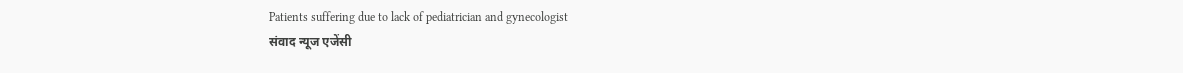Patients suffering due to lack of pediatrician and gynecologist
संवाद न्यूज एजेंसी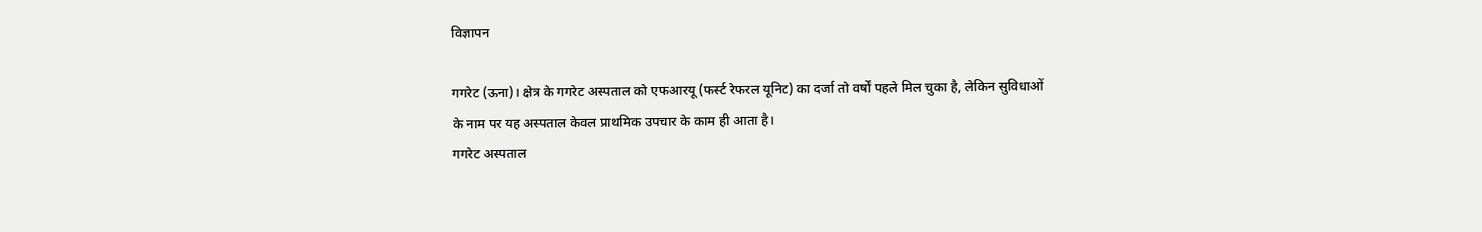विज्ञापन

गगरेट (ऊना)। क्षेत्र के गगरेट अस्पताल को एफआरयू (फर्स्ट रेफरल यूनिट) का दर्जा तो वर्षों पहले मिल चुका है, लेकिन सुविधाओं के नाम पर यह अस्पताल केवल प्राथमिक उपचार के काम ही आता है।
गगरेट अस्पताल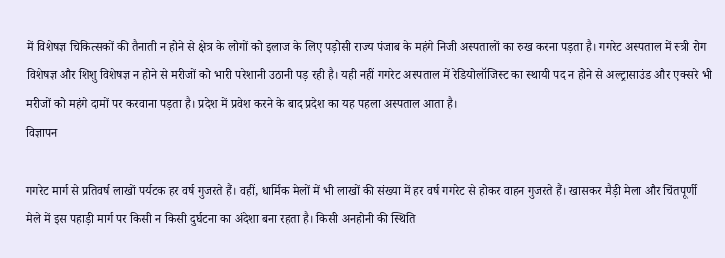में विशेषज्ञ चिकित्सकों की तैनाती न होने से क्षेत्र के लोगों को इलाज के लिए पड़ोसी राज्य पंजाब के महंगे निजी अस्पतालों का रुख करना पड़ता है। गगरेट अस्पताल में स्त्री रोग विशेषज्ञ और शिशु विशेषज्ञ न होने से मरीजों को भारी परेशानी उठानी पड़ रही है। यही नहीं गगरेट अस्पताल में रेडियोलॉजिस्ट का स्थायी पद न होने से अल्ट्रासाउंड और एक्सरे भी मरीजों को महंगे दामों पर करवाना पड़ता है। प्रदेश में प्रवेश करने के बाद प्रदेश का यह पहला अस्पताल आता है।
विज्ञापन

गगरेट मार्ग से प्रतिवर्ष लाखों पर्यटक हर वर्ष गुजरते हैं। वहीं, धार्मिक मेलों में भी लाखों की संख्या में हर वर्ष गगरेट से होकर वाहन गुजरते हैं। खासकर मैड़ी मेला और चिंतपूर्णी मेले में इस पहाड़ी मार्ग पर किसी न किसी दुर्घटना का अंदेशा बना रहता है। किसी अनहोनी की स्थिति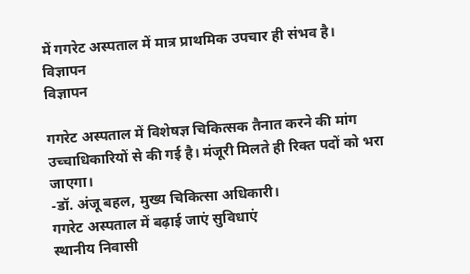में गगरेट अस्पताल में मात्र प्राथमिक उपचार ही संभव है।
विज्ञापन
विज्ञापन

गगरेट अस्पताल में विशेषज्ञ चिकित्सक तैनात करने की मांग उच्चाधिकारियों से की गई है। मंजूरी मिलते ही रिक्त पदों को भरा जाएगा।
-डॉ. अंजू बहल, मुख्य चिकित्सा अधिकारी।
गगरेट अस्पताल में बढ़ाई जाएं सुविधाएं
स्थानीय निवासी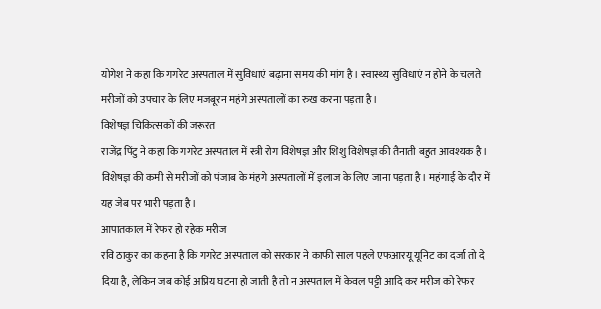योगेश ने कहा कि गगरेट अस्पताल में सुविधाएं बढ़ाना समय की मांग है। स्वास्थ्य सुविधाएं न होने के चलते मरीजों को उपचार के लिए मजबूरन महंगे अस्पतालों का रुख करना पड़ता है।
विशेषज्ञ चिकित्सकों की जरूरत
राजेंद्र पिंटु ने कहा कि गगरेट अस्पताल में स्त्री रोग विशेषज्ञ और शिशु विशेषज्ञ की तैनाती बहुत आवश्यक है। विशेषज्ञ की कमी से मरीजों को पंजाब के मंहगे अस्पतालों में इलाज के लिए जाना पड़ता है। महंगाई के दौर में यह जेब पर भारी पड़ता है।
आपातकाल में रेफर हो रहेक मरीज
रवि ठाकुर का कहना है कि गगरेट अस्पताल को सरकार ने काफी साल पहले एफआरयू यूनिट का दर्जा तो दे दिया है, लेकिन जब कोई अप्रिय घटना हो जाती है तो न अस्पताल में केवल पट्टी आदि कर मरीज को रेफर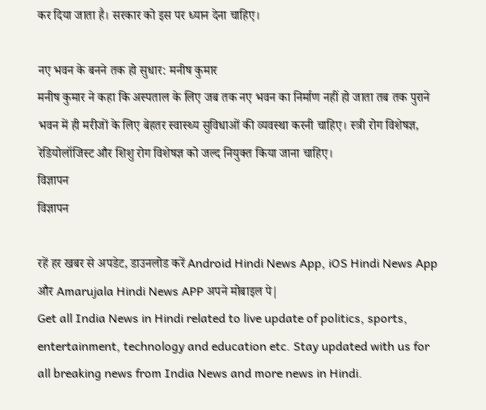कर दिया जाता है। सरकार को इस पर ध्यान देना चाहिए।

नए भवन के बनने तक हो सुधार: मनीष कुमार
मनीष कुमार ने कहा कि अस्पताल के लिए जब तक नए भवन का निर्माण नहीं हो जाता तब तक पुराने भवन में ही मरीजों के लिए बेहतर स्वास्थ्य सुविधाओं की व्यवस्था करनी चाहिए। स्त्री रोग विशेषज्ञ, रेडियोलॉजिस्ट और शिशु रोग विशेषज्ञ को जल्द नियुक्त किया जाना चाहिए।
विज्ञापन
विज्ञापन

रहें हर खबर से अपडेट, डाउनलोड करें Android Hindi News App, iOS Hindi News App और Amarujala Hindi News APP अपने मोबाइल पे|
Get all India News in Hindi related to live update of politics, sports, entertainment, technology and education etc. Stay updated with us for all breaking news from India News and more news in Hindi.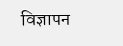विज्ञापन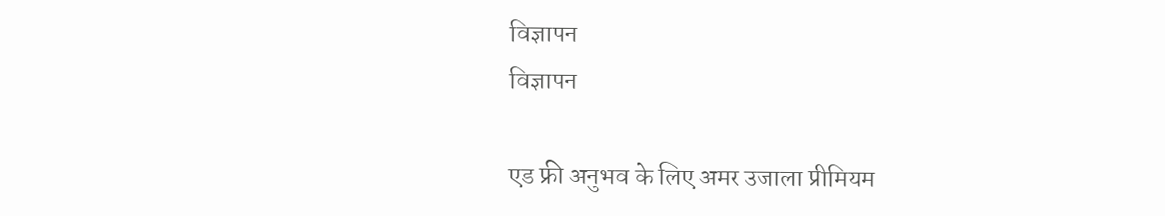विज्ञापन
विज्ञापन

एड फ्री अनुभव के लिए अमर उजाला प्रीमियम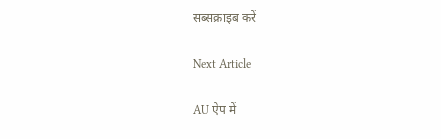सब्सक्राइब करें

Next Article

AU ऐप में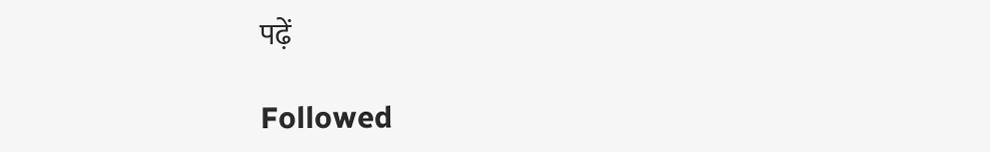पढ़ें

Followed